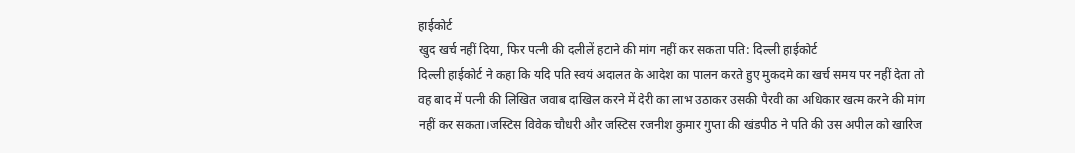हाईकोर्ट
खुद खर्च नहीं दिया, फिर पत्नी की दलीलें हटाने की मांग नहीं कर सकता पति: दिल्ली हाईकोर्ट
दिल्ली हाईकोर्ट ने कहा कि यदि पति स्वयं अदालत के आदेश का पालन करते हुए मुकदमे का खर्च समय पर नहीं देता तो वह बाद में पत्नी की लिखित जवाब दाखिल करने में देरी का लाभ उठाकर उसकी पैरवी का अधिकार खत्म करने की मांग नहीं कर सकता।जस्टिस विवेक चौधरी और जस्टिस रजनीश कुमार गुप्ता की खंडपीठ ने पति की उस अपील को खारिज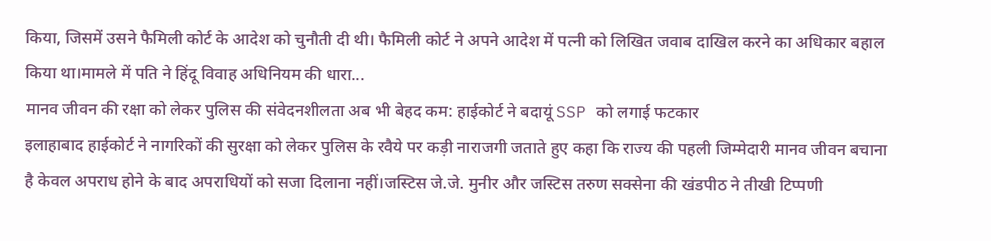किया, जिसमें उसने फैमिली कोर्ट के आदेश को चुनौती दी थी। फैमिली कोर्ट ने अपने आदेश में पत्नी को लिखित जवाब दाखिल करने का अधिकार बहाल किया था।मामले में पति ने हिंदू विवाह अधिनियम की धारा...
मानव जीवन की रक्षा को लेकर पुलिस की संवेदनशीलता अब भी बेहद कम: हाईकोर्ट ने बदायूं SSP को लगाई फटकार
इलाहाबाद हाईकोर्ट ने नागरिकों की सुरक्षा को लेकर पुलिस के रवैये पर कड़ी नाराजगी जताते हुए कहा कि राज्य की पहली जिम्मेदारी मानव जीवन बचाना है केवल अपराध होने के बाद अपराधियों को सजा दिलाना नहीं।जस्टिस जे.जे. मुनीर और जस्टिस तरुण सक्सेना की खंडपीठ ने तीखी टिप्पणी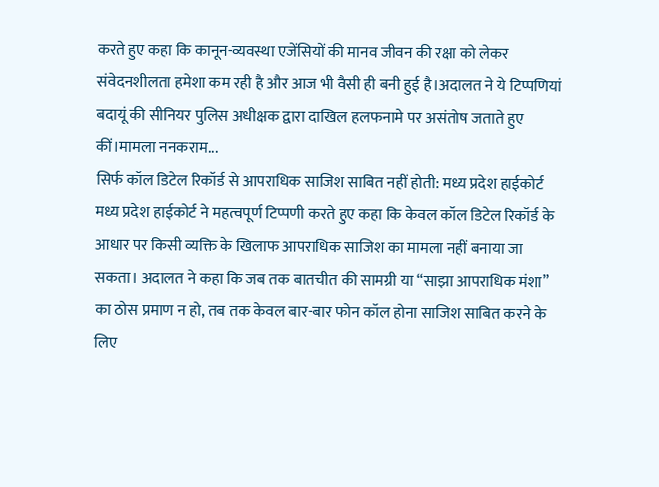करते हुए कहा कि कानून-व्यवस्था एजेंसियों की मानव जीवन की रक्षा को लेकर संवेदनशीलता हमेशा कम रही है और आज भी वैसी ही बनी हुई है।अदालत ने ये टिप्पणियां बदायूं की सीनियर पुलिस अधीक्षक द्वारा दाखिल हलफनामे पर असंतोष जताते हुए कीं।मामला ननकराम...
सिर्फ कॉल डिटेल रिकॉर्ड से आपराधिक साजिश साबित नहीं होती: मध्य प्रदेश हाईकोर्ट
मध्य प्रदेश हाईकोर्ट ने महत्वपूर्ण टिप्पणी करते हुए कहा कि केवल कॉल डिटेल रिकॉर्ड के आधार पर किसी व्यक्ति के खिलाफ आपराधिक साजिश का मामला नहीं बनाया जा सकता। अदालत ने कहा कि जब तक बातचीत की सामग्री या “साझा आपराधिक मंशा” का ठोस प्रमाण न हो, तब तक केवल बार-बार फोन कॉल होना साजिश साबित करने के लिए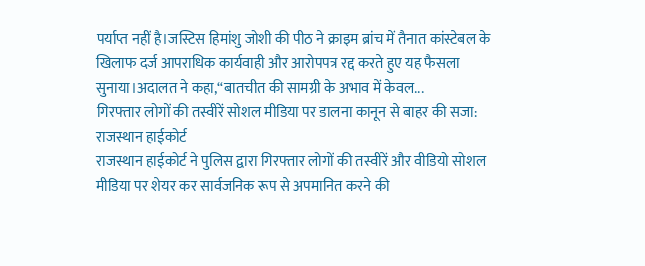पर्याप्त नहीं है।जस्टिस हिमांशु जोशी की पीठ ने क्राइम ब्रांच में तैनात कांस्टेबल के खिलाफ दर्ज आपराधिक कार्यवाही और आरोपपत्र रद्द करते हुए यह फैसला सुनाया।अदालत ने कहा,“बातचीत की सामग्री के अभाव में केवल...
गिरफ्तार लोगों की तस्वीरें सोशल मीडिया पर डालना कानून से बाहर की सजा: राजस्थान हाईकोर्ट
राजस्थान हाईकोर्ट ने पुलिस द्वारा गिरफ्तार लोगों की तस्वीरें और वीडियो सोशल मीडिया पर शेयर कर सार्वजनिक रूप से अपमानित करने की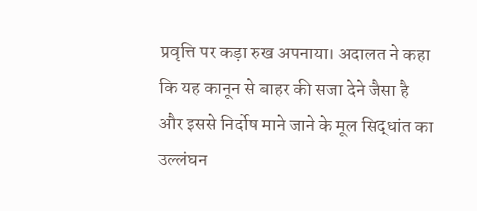प्रवृत्ति पर कड़ा रुख अपनाया। अदालत ने कहा कि यह कानून से बाहर की सजा देने जैसा है और इससे निर्दोष माने जाने के मूल सिद्धांत का उल्लंघन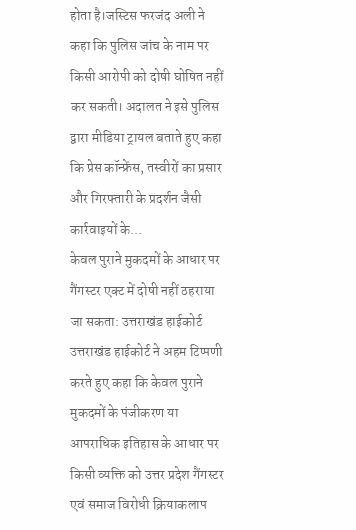होता है।जस्टिस फरजंद अली ने कहा कि पुलिस जांच के नाम पर किसी आरोपी को दोषी घोषित नहीं कर सकती। अदालत ने इसे पुलिस द्वारा मीडिया ट्रायल बताते हुए कहा कि प्रेस कॉन्फ्रेंस, तस्वीरों का प्रसार और गिरफ्तारी के प्रदर्शन जैसी कार्रवाइयों के...
केवल पुराने मुकदमों के आधार पर गैंगस्टर एक्ट में दोषी नहीं ठहराया जा सकता: उत्तराखंड हाईकोर्ट
उत्तराखंड हाईकोर्ट ने अहम टिप्पणी करते हुए कहा कि केवल पुराने मुकदमों के पंजीकरण या आपराधिक इतिहास के आधार पर किसी व्यक्ति को उत्तर प्रदेश गैंगस्टर एवं समाज विरोधी क्रियाकलाप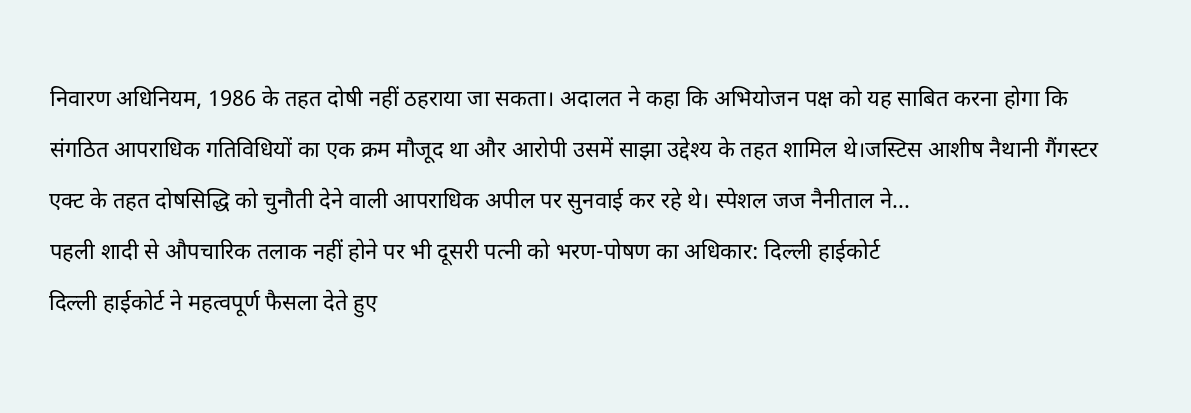निवारण अधिनियम, 1986 के तहत दोषी नहीं ठहराया जा सकता। अदालत ने कहा कि अभियोजन पक्ष को यह साबित करना होगा कि संगठित आपराधिक गतिविधियों का एक क्रम मौजूद था और आरोपी उसमें साझा उद्देश्य के तहत शामिल थे।जस्टिस आशीष नैथानी गैंगस्टर एक्ट के तहत दोषसिद्धि को चुनौती देने वाली आपराधिक अपील पर सुनवाई कर रहे थे। स्पेशल जज नैनीताल ने...
पहली शादी से औपचारिक तलाक नहीं होने पर भी दूसरी पत्नी को भरण-पोषण का अधिकार: दिल्ली हाईकोर्ट
दिल्ली हाईकोर्ट ने महत्वपूर्ण फैसला देते हुए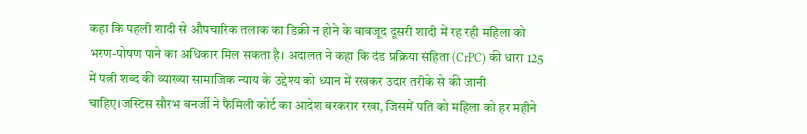कहा कि पहली शादी से औपचारिक तलाक का डिक्री न होने के बावजूद दूसरी शादी में रह रही महिला को भरण-पोषण पाने का अधिकार मिल सकता है। अदालत ने कहा कि दंड प्रक्रिया संहिता (CrPC) की धारा 125 में पत्नी शब्द की व्याख्या सामाजिक न्याय के उद्देश्य को ध्यान में रखकर उदार तरीके से की जानी चाहिए।जस्टिस सौरभ बनर्जी ने फैमिली कोर्ट का आदेश बरकरार रखा, जिसमें पति को महिला को हर महीने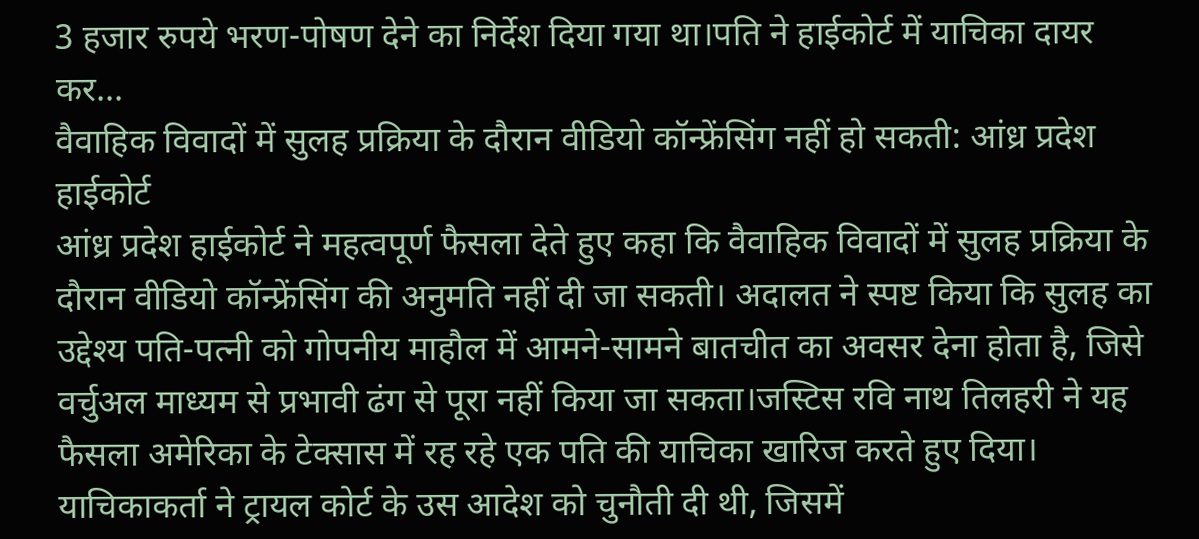3 हजार रुपये भरण-पोषण देने का निर्देश दिया गया था।पति ने हाईकोर्ट में याचिका दायर कर...
वैवाहिक विवादों में सुलह प्रक्रिया के दौरान वीडियो कॉन्फ्रेंसिंग नहीं हो सकती: आंध्र प्रदेश हाईकोर्ट
आंध्र प्रदेश हाईकोर्ट ने महत्वपूर्ण फैसला देते हुए कहा कि वैवाहिक विवादों में सुलह प्रक्रिया के दौरान वीडियो कॉन्फ्रेंसिंग की अनुमति नहीं दी जा सकती। अदालत ने स्पष्ट किया कि सुलह का उद्देश्य पति-पत्नी को गोपनीय माहौल में आमने-सामने बातचीत का अवसर देना होता है, जिसे वर्चुअल माध्यम से प्रभावी ढंग से पूरा नहीं किया जा सकता।जस्टिस रवि नाथ तिलहरी ने यह फैसला अमेरिका के टेक्सास में रह रहे एक पति की याचिका खारिज करते हुए दिया। याचिकाकर्ता ने ट्रायल कोर्ट के उस आदेश को चुनौती दी थी, जिसमें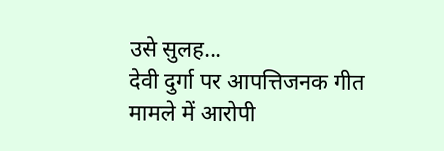उसे सुलह...
देवी दुर्गा पर आपत्तिजनक गीत मामले में आरोपी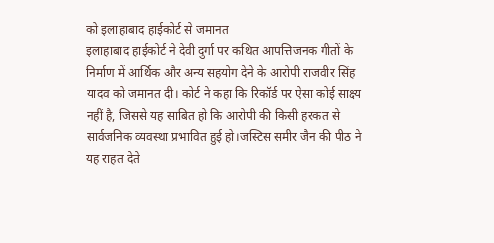को इलाहाबाद हाईकोर्ट से जमानत
इलाहाबाद हाईकोर्ट ने देवी दुर्गा पर कथित आपत्तिजनक गीतों के निर्माण में आर्थिक और अन्य सहयोग देने के आरोपी राजवीर सिंह यादव को जमानत दी। कोर्ट ने कहा कि रिकॉर्ड पर ऐसा कोई साक्ष्य नहीं है, जिससे यह साबित हो कि आरोपी की किसी हरकत से सार्वजनिक व्यवस्था प्रभावित हुई हो।जस्टिस समीर जैन की पीठ ने यह राहत देते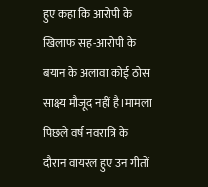हुए कहा कि आरोपी के खिलाफ सह-आरोपी के बयान के अलावा कोई ठोस साक्ष्य मौजूद नहीं है।मामला पिछले वर्ष नवरात्रि के दौरान वायरल हुए उन गीतों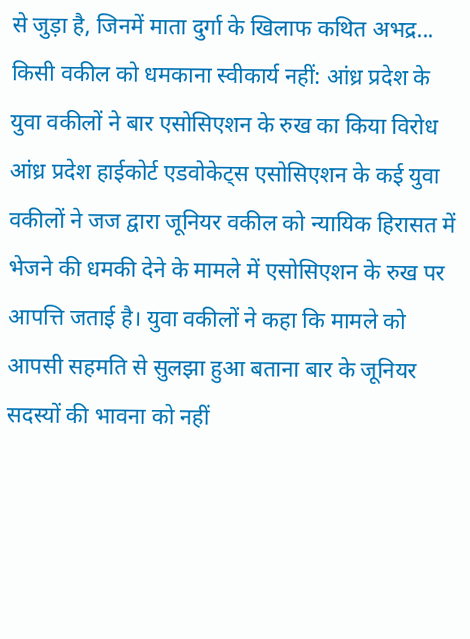से जुड़ा है, जिनमें माता दुर्गा के खिलाफ कथित अभद्र...
किसी वकील को धमकाना स्वीकार्य नहीं: आंध्र प्रदेश के युवा वकीलों ने बार एसोसिएशन के रुख का किया विरोध
आंध्र प्रदेश हाईकोर्ट एडवोकेट्स एसोसिएशन के कई युवा वकीलों ने जज द्वारा जूनियर वकील को न्यायिक हिरासत में भेजने की धमकी देने के मामले में एसोसिएशन के रुख पर आपत्ति जताई है। युवा वकीलों ने कहा कि मामले को आपसी सहमति से सुलझा हुआ बताना बार के जूनियर सदस्यों की भावना को नहीं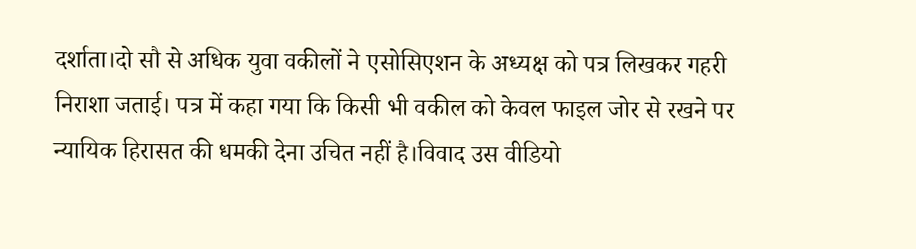दर्शाता।दो सौ से अधिक युवा वकीलों ने एसोसिएशन के अध्यक्ष को पत्र लिखकर गहरी निराशा जताई। पत्र में कहा गया कि किसी भी वकील को केवल फाइल जोर से रखने पर न्यायिक हिरासत की धमकी देना उचित नहीं है।विवाद उस वीडियो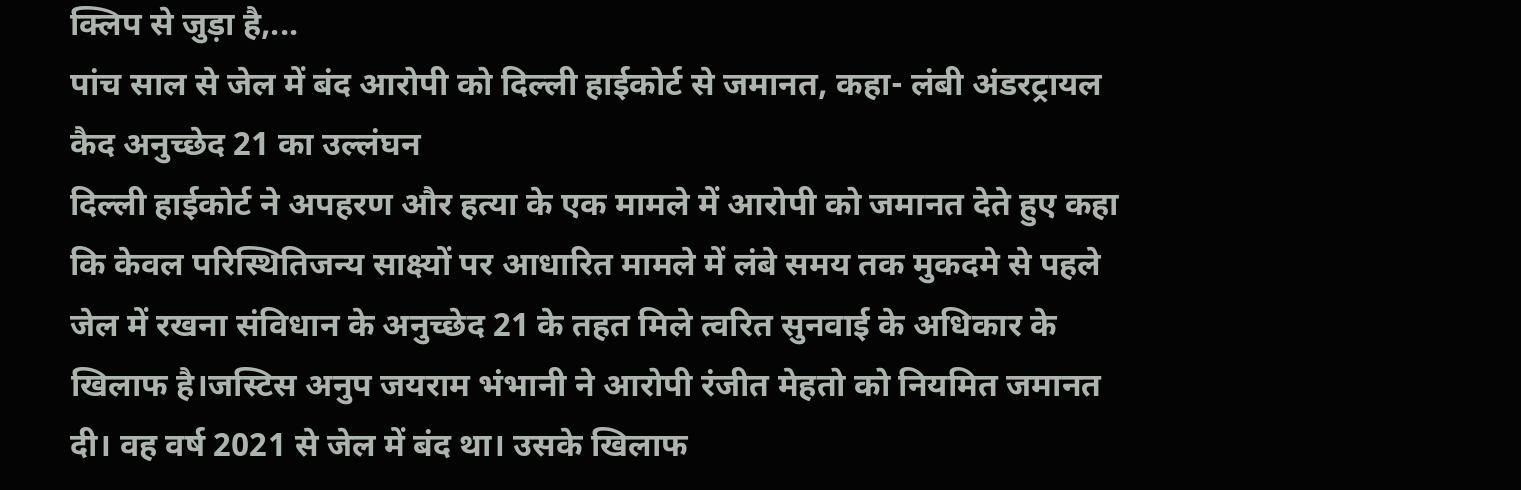क्लिप से जुड़ा है,...
पांच साल से जेल में बंद आरोपी को दिल्ली हाईकोर्ट से जमानत, कहा- लंबी अंडरट्रायल कैद अनुच्छेद 21 का उल्लंघन
दिल्ली हाईकोर्ट ने अपहरण और हत्या के एक मामले में आरोपी को जमानत देते हुए कहा कि केवल परिस्थितिजन्य साक्ष्यों पर आधारित मामले में लंबे समय तक मुकदमे से पहले जेल में रखना संविधान के अनुच्छेद 21 के तहत मिले त्वरित सुनवाई के अधिकार के खिलाफ है।जस्टिस अनुप जयराम भंभानी ने आरोपी रंजीत मेहतो को नियमित जमानत दी। वह वर्ष 2021 से जेल में बंद था। उसके खिलाफ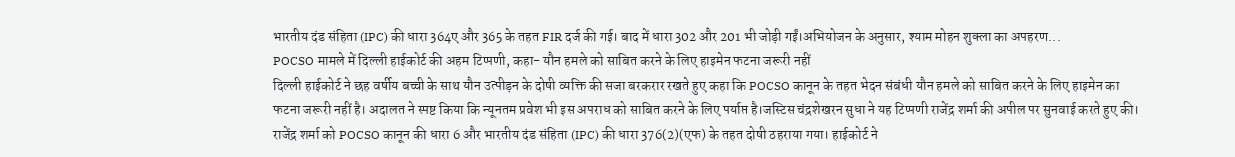भारतीय दंड संहिता (IPC) की धारा 364ए और 365 के तहत FIR दर्ज की गई। बाद में धारा 302 और 201 भी जोड़ी गईं।अभियोजन के अनुसार, श्याम मोहन शुक्ला का अपहरण...
POCSO मामले में दिल्ली हाईकोर्ट की अहम टिप्पणी, कहा- यौन हमले को साबित करने के लिए हाइमेन फटना जरूरी नहीं
दिल्ली हाईकोर्ट ने छह वर्षीय बच्ची के साथ यौन उत्पीड़न के दोषी व्यक्ति की सजा बरकरार रखते हुए कहा कि POCSO कानून के तहत भेदन संबंधी यौन हमले को साबित करने के लिए हाइमेन का फटना जरूरी नहीं है। अदालत ने स्पष्ट किया कि न्यूनतम प्रवेश भी इस अपराध को साबित करने के लिए पर्याप्त है।जस्टिस चंद्रशेखरन सुधा ने यह टिप्पणी राजेंद्र शर्मा की अपील पर सुनवाई करते हुए की। राजेंद्र शर्मा को POCSO कानून की धारा 6 और भारतीय दंड संहिता (IPC) की धारा 376(2)(एफ) के तहत दोषी ठहराया गया। हाईकोर्ट ने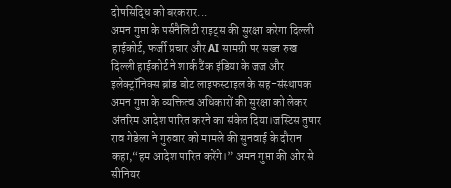दोषसिद्धि को बरकरार...
अमन गुप्ता के पर्सनैलिटी राइट्स की सुरक्षा करेगा दिल्ली हाईकोर्ट, फर्जी प्रचार और AI सामग्री पर सख्त रुख
दिल्ली हाईकोर्ट ने शार्क टैंक इंडिया के जज और इलेक्ट्रॉनिक्स ब्रांड बोट लाइफस्टाइल के सह-संस्थापक अमन गुप्ता के व्यक्तित्व अधिकारों की सुरक्षा को लेकर अंतरिम आदेश पारित करने का संकेत दिया।जस्टिस तुषार राव गेडेला ने गुरुवार को मामले की सुनवाई के दौरान कहा,“हम आदेश पारित करेंगे।” अमन गुप्ता की ओर से सीनियर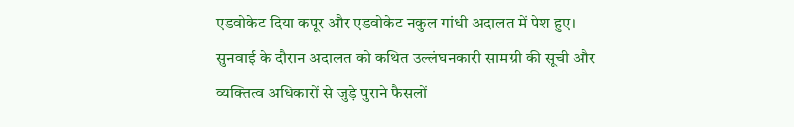एडवोकेट दिया कपूर और एडवोकेट नकुल गांधी अदालत में पेश हुए। सुनवाई के दौरान अदालत को कथित उल्लंघनकारी सामग्री की सूची और व्यक्तित्व अधिकारों से जुड़े पुराने फैसलों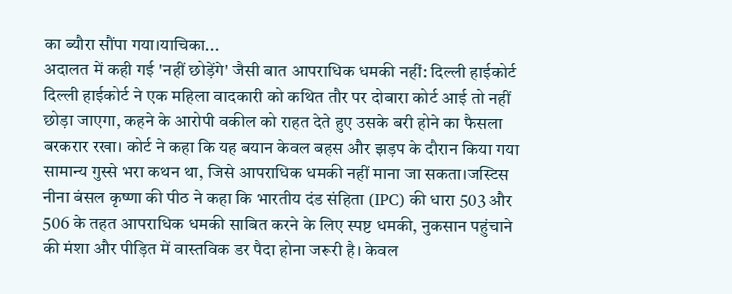का ब्यौरा सौंपा गया।याचिका...
अदालत में कही गई 'नहीं छोड़ेंगे' जैसी बात आपराधिक धमकी नहीं: दिल्ली हाईकोर्ट
दिल्ली हाईकोर्ट ने एक महिला वादकारी को कथित तौर पर दोबारा कोर्ट आई तो नहीं छोड़ा जाएगा, कहने के आरोपी वकील को राहत देते हुए उसके बरी होने का फैसला बरकरार रखा। कोर्ट ने कहा कि यह बयान केवल बहस और झड़प के दौरान किया गया सामान्य गुस्से भरा कथन था, जिसे आपराधिक धमकी नहीं माना जा सकता।जस्टिस नीना बंसल कृष्णा की पीठ ने कहा कि भारतीय दंड संहिता (IPC) की धारा 503 और 506 के तहत आपराधिक धमकी साबित करने के लिए स्पष्ट धमकी, नुकसान पहुंचाने की मंशा और पीड़ित में वास्तविक डर पैदा होना जरूरी है। केवल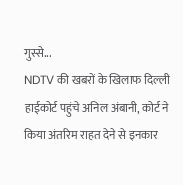गुस्से...
NDTV की खबरों के खिलाफ दिल्ली हाईकोर्ट पहुंचे अनिल अंबानी, कोर्ट ने किया अंतरिम राहत देने से इनकार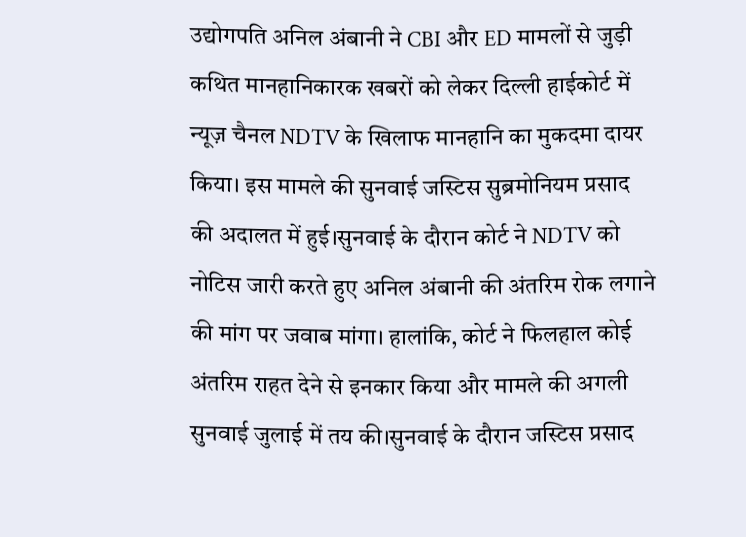उद्योगपति अनिल अंबानी ने CBI और ED मामलों से जुड़ी कथित मानहानिकारक खबरों को लेकर दिल्ली हाईकोर्ट में न्यूज़ चैनल NDTV के खिलाफ मानहानि का मुकदमा दायर किया। इस मामले की सुनवाई जस्टिस सुब्रमोनियम प्रसाद की अदालत में हुई।सुनवाई के दौरान कोर्ट ने NDTV को नोटिस जारी करते हुए अनिल अंबानी की अंतरिम रोक लगाने की मांग पर जवाब मांगा। हालांकि, कोर्ट ने फिलहाल कोई अंतरिम राहत देने से इनकार किया और मामले की अगली सुनवाई जुलाई में तय की।सुनवाई के दौरान जस्टिस प्रसाद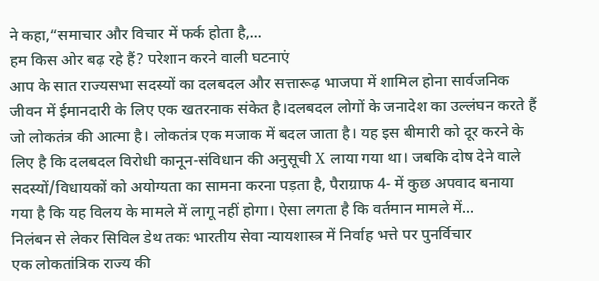ने कहा,“समाचार और विचार में फर्क होता है,...
हम किस ओर बढ़ रहे हैं? परेशान करने वाली घटनाएं
आप के सात राज्यसभा सदस्यों का दलबदल और सत्तारूढ़ भाजपा में शामिल होना सार्वजनिक जीवन में ईमानदारी के लिए एक खतरनाक संकेत है।दलबदल लोगों के जनादेश का उल्लंघन करते हैं जो लोकतंत्र की आत्मा है। लोकतंत्र एक मजाक में बदल जाता है। यह इस बीमारी को दूर करने के लिए है कि दलबदल विरोधी कानून-संविधान की अनुसूची X लाया गया था। जबकि दोष देने वाले सदस्यों/विधायकों को अयोग्यता का सामना करना पड़ता है, पैराग्राफ 4- में कुछ अपवाद बनाया गया है कि यह विलय के मामले में लागू नहीं होगा। ऐसा लगता है कि वर्तमान मामले में...
निलंबन से लेकर सिविल डेथ तकः भारतीय सेवा न्यायशास्त्र में निर्वाह भत्ते पर पुनर्विचार
एक लोकतांत्रिक राज्य की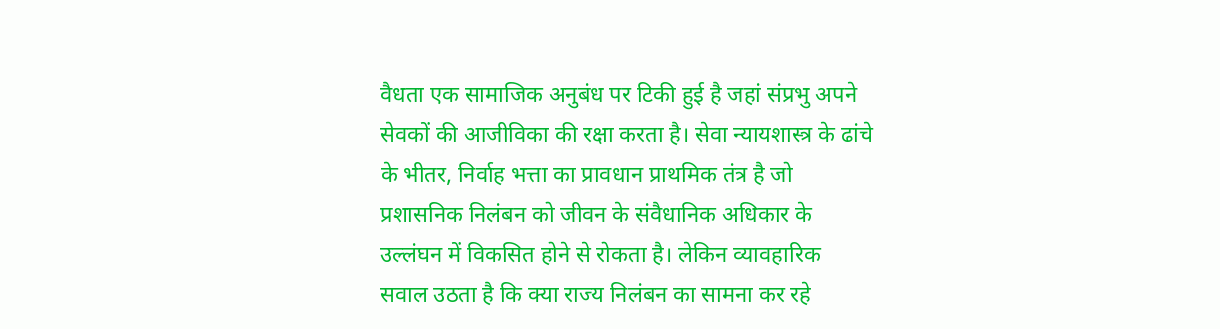वैधता एक सामाजिक अनुबंध पर टिकी हुई है जहां संप्रभु अपने सेवकों की आजीविका की रक्षा करता है। सेवा न्यायशास्त्र के ढांचे के भीतर, निर्वाह भत्ता का प्रावधान प्राथमिक तंत्र है जो प्रशासनिक निलंबन को जीवन के संवैधानिक अधिकार के उल्लंघन में विकसित होने से रोकता है। लेकिन व्यावहारिक सवाल उठता है कि क्या राज्य निलंबन का सामना कर रहे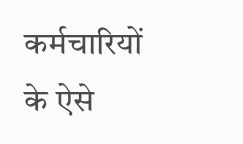कर्मचारियों के ऐसे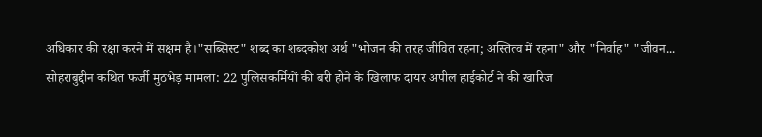अधिकार की रक्षा करने में सक्षम है।"सब्सिस्ट" शब्द का शब्दकोश अर्थ "भोजन की तरह जीवित रहना; अस्तित्व में रहना" और "निर्वाह" "जीवन...
सोहराबुद्दीन कथित फर्जी मुठभेड़ मामला: 22 पुलिसकर्मियों की बरी होने के खिलाफ दायर अपील हाईकोर्ट ने की खारिज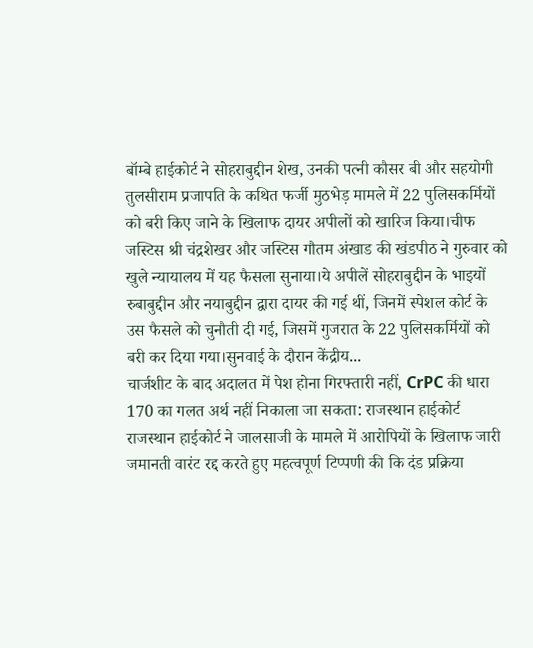बॉम्बे हाईकोर्ट ने सोहराबुद्दीन शेख, उनकी पत्नी कौसर बी और सहयोगी तुलसीराम प्रजापति के कथित फर्जी मुठभेड़ मामले में 22 पुलिसकर्मियों को बरी किए जाने के खिलाफ दायर अपीलों को खारिज किया।चीफ जस्टिस श्री चंद्रशेखर और जस्टिस गौतम अंखाड की खंडपीठ ने गुरुवार को खुले न्यायालय में यह फैसला सुनाया।ये अपीलें सोहराबुद्दीन के भाइयों रुबाबुद्दीन और नयाबुद्दीन द्वारा दायर की गई थीं, जिनमें स्पेशल कोर्ट के उस फैसले को चुनौती दी गई, जिसमें गुजरात के 22 पुलिसकर्मियों को बरी कर दिया गया।सुनवाई के दौरान केंद्रीय...
चार्जशीट के बाद अदालत में पेश होना गिरफ्तारी नहीं, CrPC की धारा 170 का गलत अर्थ नहीं निकाला जा सकता: राजस्थान हाईकोर्ट
राजस्थान हाईकोर्ट ने जालसाजी के मामले में आरोपियों के खिलाफ जारी जमानती वारंट रद्द करते हुए महत्वपूर्ण टिप्पणी की कि दंड प्रक्रिया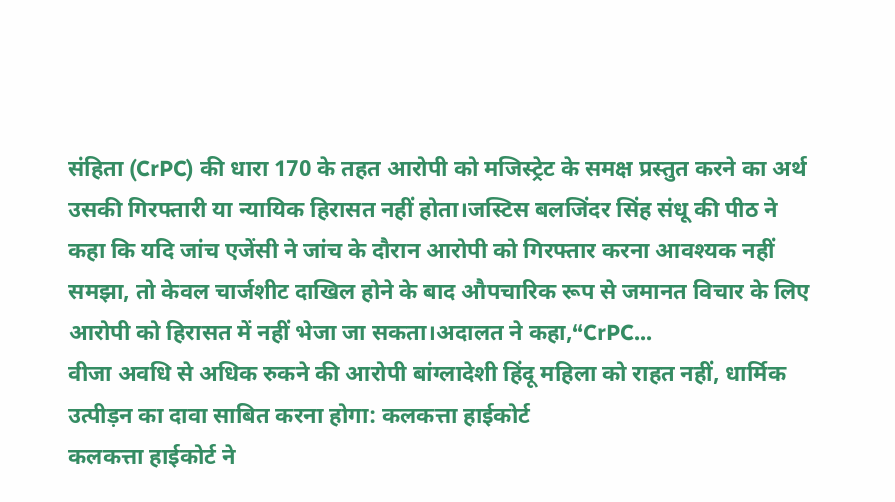संहिता (CrPC) की धारा 170 के तहत आरोपी को मजिस्ट्रेट के समक्ष प्रस्तुत करने का अर्थ उसकी गिरफ्तारी या न्यायिक हिरासत नहीं होता।जस्टिस बलजिंदर सिंह संधू की पीठ ने कहा कि यदि जांच एजेंसी ने जांच के दौरान आरोपी को गिरफ्तार करना आवश्यक नहीं समझा, तो केवल चार्जशीट दाखिल होने के बाद औपचारिक रूप से जमानत विचार के लिए आरोपी को हिरासत में नहीं भेजा जा सकता।अदालत ने कहा,“CrPC...
वीजा अवधि से अधिक रुकने की आरोपी बांग्लादेशी हिंदू महिला को राहत नहीं, धार्मिक उत्पीड़न का दावा साबित करना होगा: कलकत्ता हाईकोर्ट
कलकत्ता हाईकोर्ट ने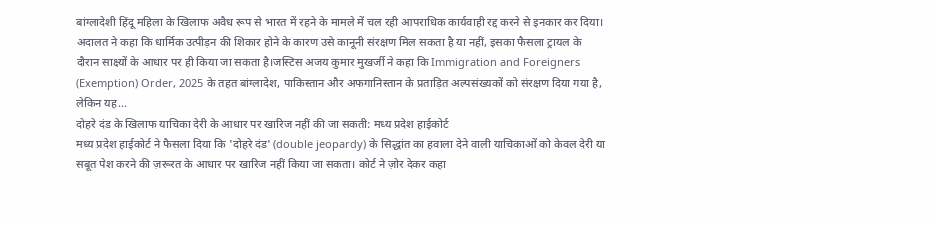बांग्लादेशी हिंदू महिला के खिलाफ अवैध रूप से भारत में रहने के मामले में चल रही आपराधिक कार्यवाही रद्द करने से इनकार कर दिया। अदालत ने कहा कि धार्मिक उत्पीड़न की शिकार होने के कारण उसे कानूनी संरक्षण मिल सकता है या नहीं, इसका फैसला ट्रायल के दौरान साक्ष्यों के आधार पर ही किया जा सकता है।जस्टिस अजय कुमार मुखर्जी ने कहा कि Immigration and Foreigners (Exemption) Order, 2025 के तहत बांग्लादेश, पाकिस्तान और अफगानिस्तान के प्रताड़ित अल्पसंख्यकों को संरक्षण दिया गया है, लेकिन यह...
दोहरे दंड के खिलाफ याचिका देरी के आधार पर खारिज नहीं की जा सकती: मध्य प्रदेश हाईकोर्ट
मध्य प्रदेश हाईकोर्ट ने फैसला दिया कि 'दोहरे दंड' (double jeopardy) के सिद्धांत का हवाला देने वाली याचिकाओं को केवल देरी या सबूत पेश करने की ज़रूरत के आधार पर खारिज नहीं किया जा सकता। कोर्ट ने ज़ोर देकर कहा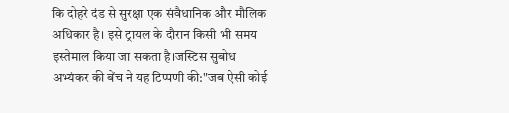कि दोहरे दंड से सुरक्षा एक संवैधानिक और मौलिक अधिकार है। इसे ट्रायल के दौरान किसी भी समय इस्तेमाल किया जा सकता है।जस्टिस सुबोध अभ्यंकर की बेंच ने यह टिप्पणी की:"जब ऐसी कोई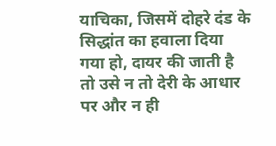याचिका, जिसमें दोहरे दंड के सिद्धांत का हवाला दिया गया हो, दायर की जाती है तो उसे न तो देरी के आधार पर और न ही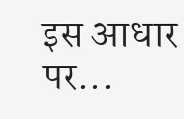इस आधार पर...